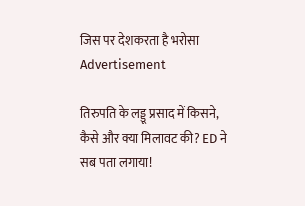जिस पर देशकरता है भरोसा
Advertisement

तिरुपति के लड्डू प्रसाद में किसने, कैसे और क्या मिलावट की? ED ने सब पता लगाया!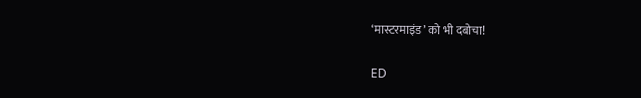‘मास्टरमाइंड’ को भी दबोचा!

ED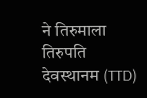ने तिरुमाला तिरुपति देवस्थानम (TTD)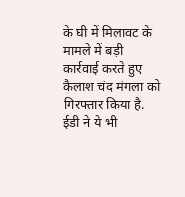के घी में मिलावट के मामले में बड़ी कार्रवाई करते हुए कैलाश चंद मंगला को गिरफ्तार किया है. ईडी ने ये भी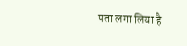पता लगा लिया है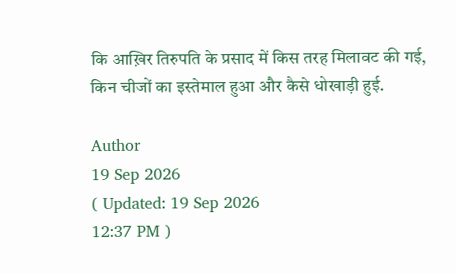कि आख़िर तिरुपति के प्रसाद में किस तरह मिलावट की गई, किन चीजों का इस्तेमाल हुआ और कैसे धोखाड़ी हुई.

Author
19 Sep 2026
( Updated: 19 Sep 2026
12:37 PM )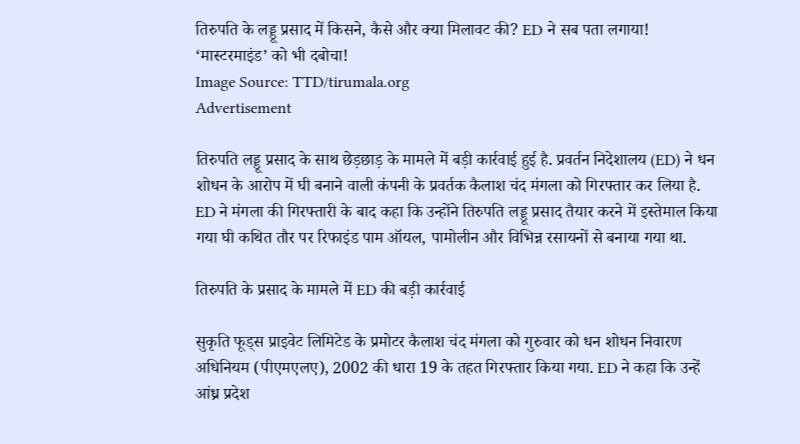तिरुपति के लड्डू प्रसाद में किसने, कैसे और क्या मिलावट की? ED ने सब पता लगाया! ‘मास्टरमाइंड’ को भी दबोचा!
Image Source: TTD/tirumala.org
Advertisement

तिरुपति लड्डू प्रसाद के साथ छेड़छाड़ के मामले में बड़ी कार्रवाई हुई है. प्रवर्तन निदेशालय (ED) ने धन शोधन के आरोप में घी बनाने वाली कंपनी के प्रवर्तक कैलाश चंद मंगला को गिरफ्तार कर लिया है. ED ने मंगला की गिरफ्तारी के बाद कहा कि उन्होंने तिरुपति लड्डू प्रसाद तैयार करने में इस्तेमाल किया गया घी कथित तौर पर रिफाइंड पाम ऑयल, पामोलीन और विभिन्न रसायनों से बनाया गया था.

तिरुपति के प्रसाद के मामले में ED की बड़ी कार्रवाई

सुकृति फूड्स प्राइवेट लिमिटेड के प्रमोटर कैलाश चंद मंगला को गुरुवार को धन शोधन निवारण अधिनियम (पीएमएलए), 2002 की धारा 19 के तहत गिरफ्तार किया गया. ED ने कहा कि उन्हें आंध्र प्रदेश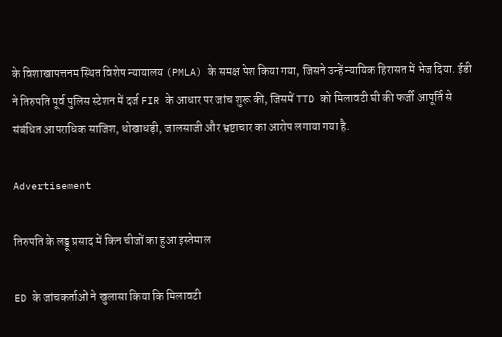के विशाखापत्तनम स्थित विशेष न्यायालय (PMLA) के समक्ष पेश किया गया, जिसने उन्हें न्यायिक हिरासत में भेज दिया. ईडी ने तिरुपति पूर्व पुलिस स्टेशन में दर्ज FIR के आधार पर जांच शुरू की, जिसमें TTD को मिलावटी घी की फर्जी आपूर्ति से संबंधित आपराधिक साजिश, धोखाधड़ी, जालसाजी और भ्रष्टाचार का आरोप लगाया गया है.

Advertisement

तिरुपति के लड्डू प्रसाद में किन चीजों का हुआ इस्तेमाल

ED के जांचकर्ताओं ने खुलासा किया कि मिलावटी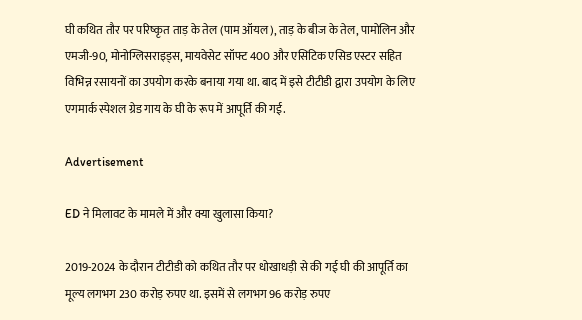घी कथित तौर पर परिष्कृत ताड़ के तेल (पाम ऑयल), ताड़ के बीज के तेल, पामोलिन और एमजी-90, मोनोग्लिसराइड्स, मायवेसेट सॉफ्ट 400 और एसिटिक एसिड एस्टर सहित विभिन्न रसायनों का उपयोग करके बनाया गया था. बाद में इसे टीटीडी द्वारा उपयोग के लिए एगमार्क स्पेशल ग्रेड गाय के घी के रूप में आपूर्ति की गई.

Advertisement

ED ने मिलावट के मामले में और क्या खुलासा किया?

2019-2024 के दौरान टीटीडी को कथित तौर पर धोखाधड़ी से की गई घी की आपूर्ति का मूल्य लगभग 230 करोड़ रुपए था. इसमें से लगभग 96 करोड़ रुपए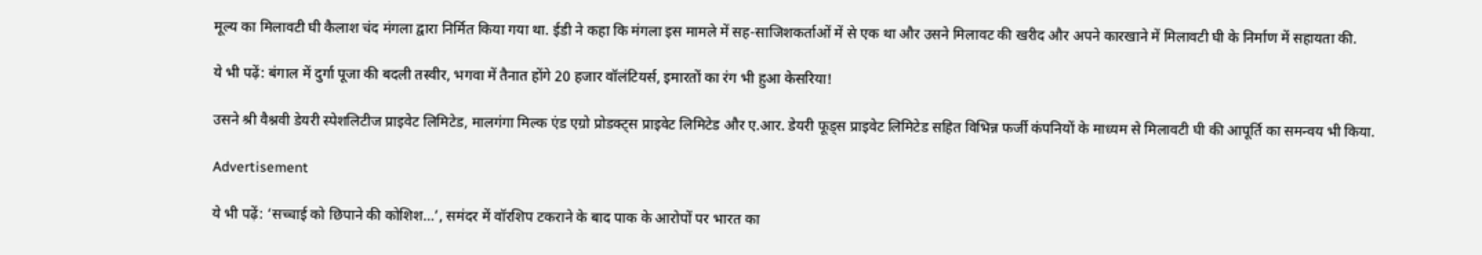मूल्य का मिलावटी घी कैलाश चंद मंगला द्वारा निर्मित किया गया था. ईडी ने कहा कि मंगला इस मामले में सह-साजिशकर्ताओं में से एक था और उसने मिलावट की खरीद और अपने कारखाने में मिलावटी घी के निर्माण में सहायता की.

ये भी पढ़ें: बंगाल में दुर्गा पूजा की बदली तस्वीर, भगवा में तैनात होंगे 20 हजार वॉलंटियर्स, इमारतों का रंग भी हुआ केसरिया!

उसने श्री वैश्नवी डेयरी स्पेशलिटीज प्राइवेट लिमिटेड, मालगंगा मिल्क एंड एग्रो प्रोडक्ट्स प्राइवेट लिमिटेड और ए.आर. डेयरी फूड्स प्राइवेट लिमिटेड सहित विभिन्न फर्जी कंपनियों के माध्यम से मिलावटी घी की आपूर्ति का समन्वय भी किया.

Advertisement

ये भी पढ़ें: ‘सच्चाई को छिपाने की कोशिश…’, समंदर में वॉरशिप टकराने के बाद पाक के आरोपों पर भारत का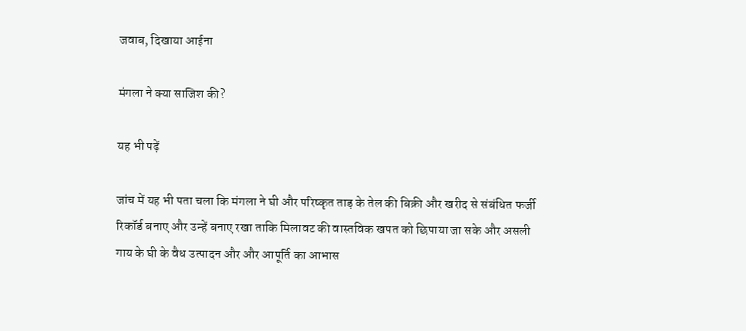जवाब, दिखाया आईना

मंगला ने क्या साजिश की?

यह भी पढ़ें

जांच में यह भी पता चला कि मंगला ने घी और परिष्कृत ताड़ के तेल की बिक्री और खरीद से संबंधित फर्जी रिकॉर्ड बनाए और उन्हें बनाए रखा ताकि मिलावट की वास्तविक खपत को छिपाया जा सके और असली गाय के घी के वैध उत्पादन और और आपूर्ति का आभास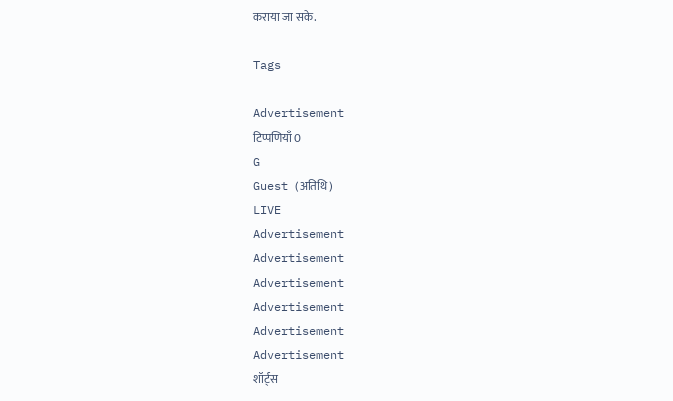कराया जा सके.

Tags

Advertisement
टिप्पणियाँ 0
G
Guest (अतिथि)
LIVE
Advertisement
Advertisement
Advertisement
Advertisement
Advertisement
Advertisement
शॉर्ट्स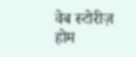वेब स्टोरीज़
होम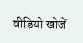वीडियो खोजें